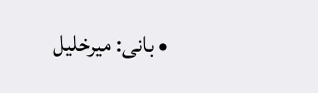• بانی: میرخلیل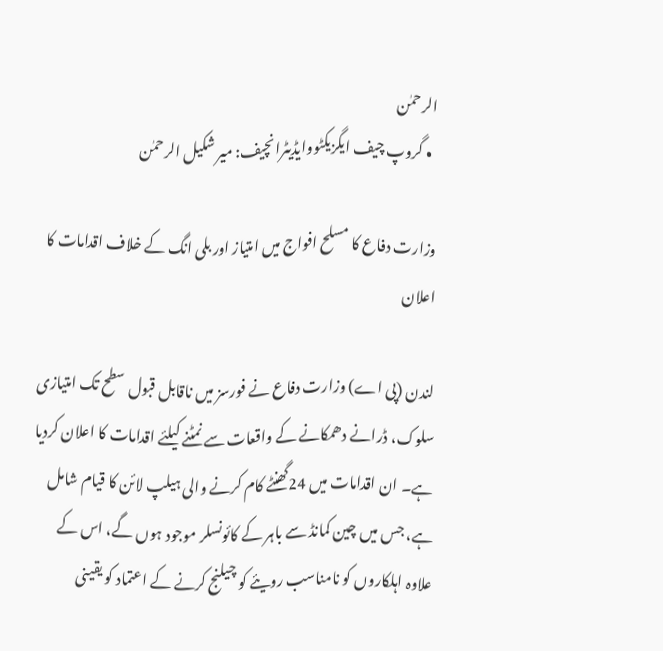الرحمٰن
  • گروپ چیف ایگزیکٹووایڈیٹرانچیف: میر شکیل الرحمٰن

وزارت دفاع کا مسلح افواج میں امتیاز اور بلی انگ کے خلاف اقدامات کا اعلان

لندن (پی اے) وزارت دفاع نے فورسز میں ناقابل قبول سطح تک امتیازی سلوک، ڈرانے دھمکانے کے واقعات سے نمٹنے کیلئے اقدامات کا اعلان کردیا ہے۔ ان اقدامات میں 24گھنٹے کام کرنے والی ہیلپ لائن کا قیام شامل ہے، جس میں چین کمانڈ سے باہر کے کائونسلر موجود ہوں گے، اس کے علاوہ اہلکاروں کو نامناسب رویئے کو چیلنج کرنے کے اعتماد کو یقینی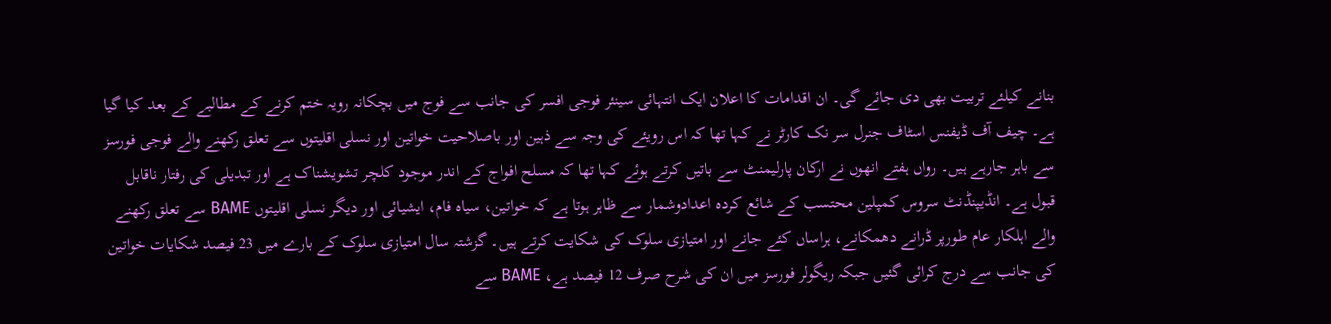بنانے کیلئے تربیت بھی دی جائے گی۔ ان اقدامات کا اعلان ایک انتہائی سینئر فوجی افسر کی جانب سے فوج میں بچکانہ رویہ ختم کرنے کے مطالبے کے بعد کیا گیا ہے۔ چیف آف ڈیفنس اسٹاف جنرل سر نک کارٹر نے کہا تھا کہ اس رویئے کی وجہ سے ذہین اور باصلاحیت خواتین اور نسلی اقلیتوں سے تعلق رکھنے والے فوجی فورسز سے باہر جارہے ہیں۔ رواں ہفتے انھوں نے ارکان پارلیمنٹ سے باتیں کرتے ہوئے کہا تھا کہ مسلح افواج کے اندر موجود کلچر تشویشناک ہے اور تبدیلی کی رفتار ناقابل قبول ہے۔ انڈیپنڈنٹ سروس کمپلین محتسب کے شائع کردہ اعدادوشمار سے ظاہر ہوتا ہے کہ خواتین، سیاہ فام، ایشیائی اور دیگر نسلی اقلیتوں BAME سے تعلق رکھنے والے اہلکار عام طورپر ڈرانے دھمکانے، ہراساں کئے جانے اور امتیازی سلوک کی شکایت کرتے ہیں۔ گزشتہ سال امتیازی سلوک کے بارے میں 23 فیصد شکایات خواتین کی جانب سے درج کرائی گئیں جبکہ ریگولر فورسز میں ان کی شرح صرف 12 فیصد ہے، BAME سے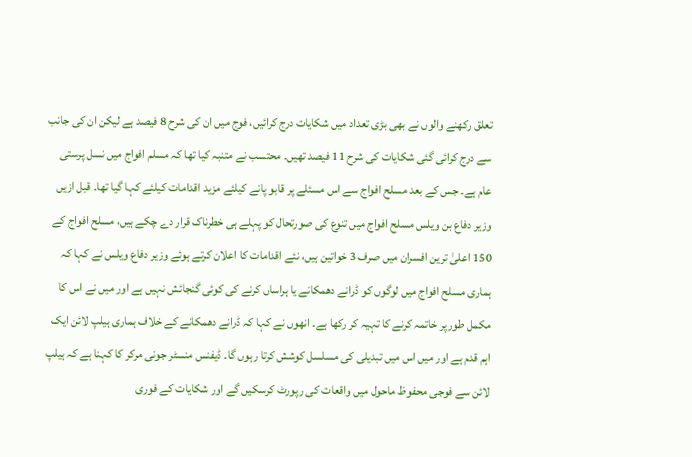تعلق رکھنے والوں نے بھی بڑی تعداد میں شکایات درج کرائیں، فوج میں ان کی شرح 8 فیصد ہے لیکن ان کی جانب سے درج کرائی گئی شکایات کی شرح 11 فیصد تھیں۔ محتسب نے متنبہ کیا تھا کہ مسلم افواج میں نسل پرستی عام ہے۔ جس کے بعد مسلح افواج سے اس مسئلے پر قابو پانے کیلئے مزید اقدامات کیلئے کہا گیا تھا۔ قبل ازیں وزیر دفاع بن ویلس مسلح افواج میں تنوع کی صورتحال کو پہلے ہی خطرناک قرار دے چکے ہیں، مسلح افواج کے 150 اعلیٰ ترین افسران میں صرف 3 خواتین ہیں، نئے اقدامات کا اعلان کرتے ہوئے وزیر دفاع ویلس نے کہا کہ ہماری مسلح افواج میں لوگوں کو ڈرانے دھمکانے یا ہراساں کرنے کی کوئی گنجائش نہیں ہے اور میں نے اس کا مکمل طورپر خاتمہ کرنے کا تہیہ کر رکھا ہے۔ انھوں نے کہا کہ ڈرانے دھمکانے کے خلاف ہماری ہیلپ لائن ایک اہم قدم ہے اور میں اس میں تبدیلی کی مسلسل کوشش کرتا رہوں گا۔ ڈیفنس منسٹر جونی مرکر کا کہنا ہے کہ ہیلپ لائن سے فوجی محفوظ ماحول میں واقعات کی رپورٹ کرسکیں گے اور شکایات کے فوری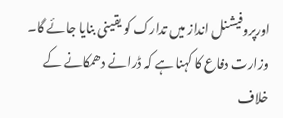اورپروفیشنل انداز میں تدارک کو یقینی بنایا جائے گا۔ وزارت دفاع کا کہنا ہے کہ ڈرانے دھمکانے کے خلاف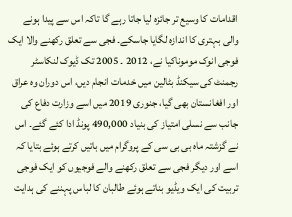اقدامات کا وسیع تر جائزہ لیا جاتا رہے گا تاکہ اس سے پیدا ہونے والی بہتری کا اندازہ لگایا جاسکے۔ فجی سے تعلق رکھنے والا ایک فوجی انوک موموناکیا نے، 2012 ۔ 2005 تک ڈیوک لنکاسٹر رجمنٹ کی سیکنڈ بٹالین میں خدمات انجام دیں، اس دوران وہ عراق اور افغانستان بھی گیا، جنوری 2019 میں اسے وزارت دفاع کی جانب سے نسلی امتیاز کی بنیاد 490,000 پونڈ ادا کئے گئے۔ اس نے گزشتہ ماہ بی بی سی کے پروگرام میں باتیں کرتے ہوئے بتایا کہ اسے اور دیگر فجی سے تعلق رکھنے والے فوجیوں کو ایک فوجی تربیت کی ایک ویڈیو بناتے ہوئے طالبان کا لباس پہننے کی ہدایت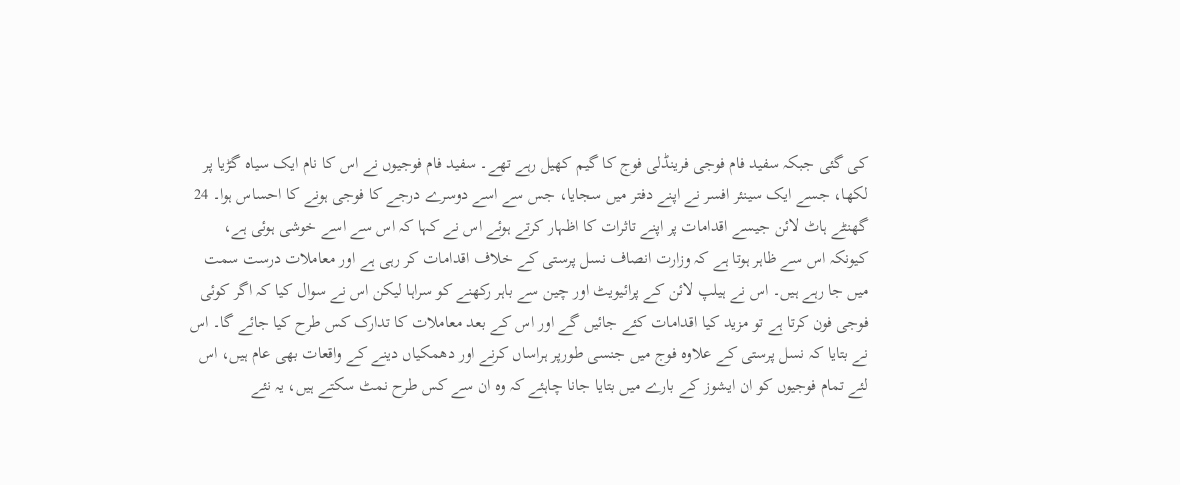کی گئی جبکہ سفید فام فوجی فرینڈلی فوج کا گیم کھیل رہے تھے۔ سفید فام فوجیوں نے اس کا نام ایک سیاہ گڑیا پر لکھا، جسے ایک سینئر افسر نے اپنے دفتر میں سجایا، جس سے اسے دوسرے درجے کا فوجی ہونے کا احساس ہوا۔ 24 گھنٹے ہاٹ لائن جیسے اقدامات پر اپنے تاثرات کا اظہار کرتے ہوئے اس نے کہا کہ اس سے اسے خوشی ہوئی ہے، کیونکہ اس سے ظاہر ہوتا ہے کہ وزارت انصاف نسل پرستی کے خلاف اقدامات کر رہی ہے اور معاملات درست سمت میں جا رہے ہیں۔ اس نے ہیلپ لائن کے پرائیویٹ اور چین سے باہر رکھنے کو سراہا لیکن اس نے سوال کیا کہ اگر کوئی فوجی فون کرتا ہے تو مزید کیا اقدامات کئے جائیں گے اور اس کے بعد معاملات کا تدارک کس طرح کیا جائے گا۔ اس نے بتایا کہ نسل پرستی کے علاوہ فوج میں جنسی طورپر ہراساں کرنے اور دھمکیاں دینے کے واقعات بھی عام ہیں، اس لئے تمام فوجیوں کو ان ایشوز کے بارے میں بتایا جانا چاہئے کہ وہ ان سے کس طرح نمٹ سکتے ہیں، یہ نئے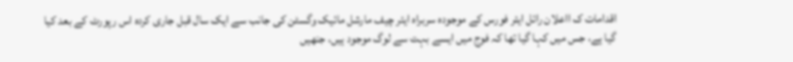اقدامات ک ااعلان رائل ایئر فورس کے موجودہ سربراہ ایئر چیف مارشل مائیک وگسٹن کی جانب سے ایک سال قبل جاری کردہ اس رپورٹ کے بعد کیا گیا ہے، جس میں کہا گیا تھا کہ فوج میں ایسے بہت سے لوگ موجود ہیں، جنھیں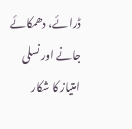ڈرائے، دھمکائے جانے اور نسلی امتیاز کا شکار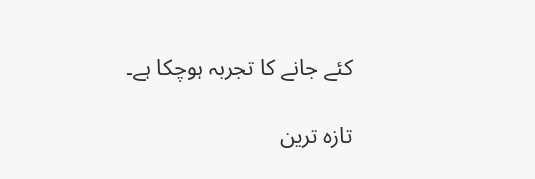کئے جانے کا تجربہ ہوچکا ہے۔

تازہ ترین